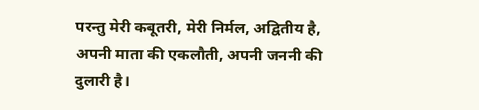परन्तु मेरी कबूतरी, मेरी निर्मल, अद्वितीय है, अपनी माता की एकलौती, अपनी जननी की दुलारी है।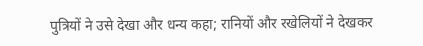पुत्रियों ने उसे देखा और धन्य कहा; रानियों और रखेलियों ने देखकर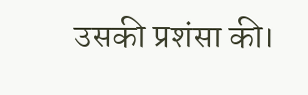उसकी प्रशंसा की।